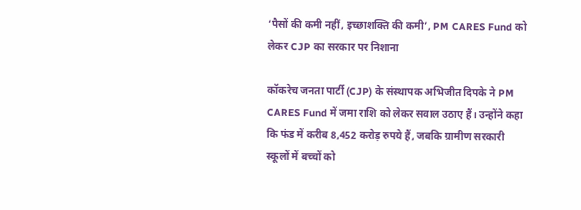‘पैसों की कमी नहीं, इच्छाशक्ति की कमी’, PM CARES Fund को लेकर CJP का सरकार पर निशाना

कॉकरेच जनता पार्टी (CJP) के संस्थापक अभिजीत दिपके ने PM CARES Fund में जमा राशि को लेकर सवाल उठाए हैं। उन्होंने कहा कि फंड में करीब 8,452 करोड़ रुपये हैं, जबकि ग्रामीण सरकारी स्कूलों में बच्चों को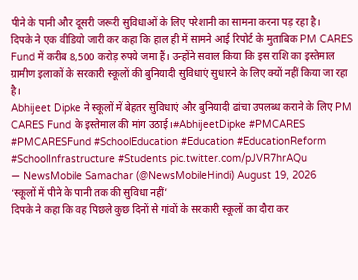पीने के पानी और दूसरी जरूरी सुविधाओं के लिए परेशानी का सामना करना पड़ रहा है।
दिपके ने एक वीडियो जारी कर कहा कि हाल ही में सामने आई रिपोर्ट के मुताबिक PM CARES Fund में करीब 8,500 करोड़ रुपये जमा हैं। उन्होंने सवाल किया कि इस राशि का इस्तेमाल ग्रामीण इलाकों के सरकारी स्कूलों की बुनियादी सुविधाएं सुधारने के लिए क्यों नहीं किया जा रहा है।
Abhijeet Dipke ने स्कूलों में बेहतर सुविधाएं और बुनियादी ढांचा उपलब्ध कराने के लिए PM CARES Fund के इस्तेमाल की मांग उठाई।#AbhijeetDipke #PMCARES #PMCARESFund #SchoolEducation #Education #EducationReform #SchoolInfrastructure #Students pic.twitter.com/pJVR7hrAQu
— NewsMobile Samachar (@NewsMobileHindi) August 19, 2026
‘स्कूलों में पीने के पानी तक की सुविधा नहीं’
दिपके ने कहा कि वह पिछले कुछ दिनों से गांवों के सरकारी स्कूलों का दौरा कर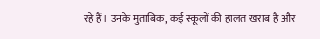रहे हैं। उनके मुताबिक, कई स्कूलों की हालत खराब है और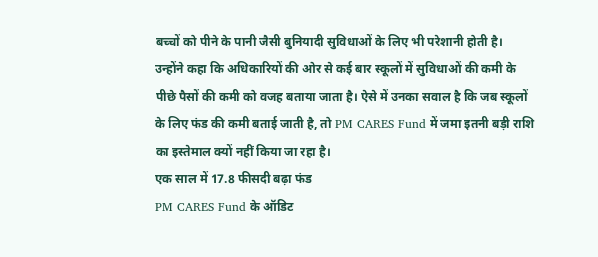बच्चों को पीने के पानी जैसी बुनियादी सुविधाओं के लिए भी परेशानी होती है।
उन्होंने कहा कि अधिकारियों की ओर से कई बार स्कूलों में सुविधाओं की कमी के पीछे पैसों की कमी को वजह बताया जाता है। ऐसे में उनका सवाल है कि जब स्कूलों के लिए फंड की कमी बताई जाती है, तो PM CARES Fund में जमा इतनी बड़ी राशि का इस्तेमाल क्यों नहीं किया जा रहा है।
एक साल में 17.8 फीसदी बढ़ा फंड
PM CARES Fund के ऑडिट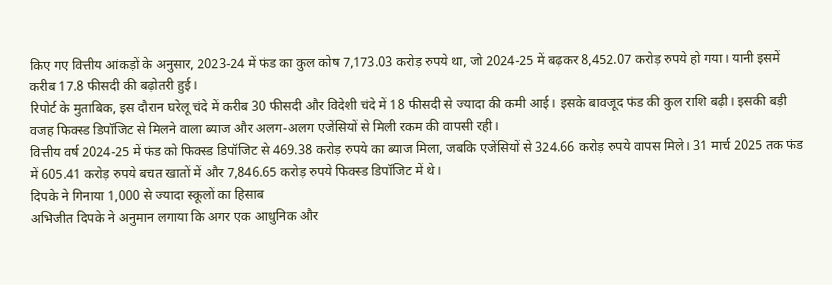किए गए वित्तीय आंकड़ों के अनुसार, 2023-24 में फंड का कुल कोष 7,173.03 करोड़ रुपये था, जो 2024-25 में बढ़कर 8,452.07 करोड़ रुपये हो गया। यानी इसमें करीब 17.8 फीसदी की बढ़ोतरी हुई।
रिपोर्ट के मुताबिक, इस दौरान घरेलू चंदे में करीब 30 फीसदी और विदेशी चंदे में 18 फीसदी से ज्यादा की कमी आई। इसके बावजूद फंड की कुल राशि बढ़ी। इसकी बड़ी वजह फिक्स्ड डिपॉजिट से मिलने वाला ब्याज और अलग-अलग एजेंसियों से मिली रकम की वापसी रही।
वित्तीय वर्ष 2024-25 में फंड को फिक्स्ड डिपॉजिट से 469.38 करोड़ रुपये का ब्याज मिला, जबकि एजेंसियों से 324.66 करोड़ रुपये वापस मिले। 31 मार्च 2025 तक फंड में 605.41 करोड़ रुपये बचत खातों में और 7,846.65 करोड़ रुपये फिक्स्ड डिपॉजिट में थे।
दिपके ने गिनाया 1,000 से ज्यादा स्कूलों का हिसाब
अभिजीत दिपके ने अनुमान लगाया कि अगर एक आधुनिक और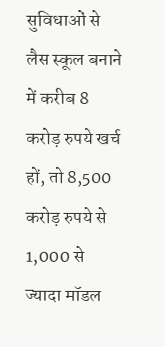सुविधाओं से लैस स्कूल बनाने में करीब 8 करोड़ रुपये खर्च हों, तो 8,500 करोड़ रुपये से 1,000 से ज्यादा मॉडल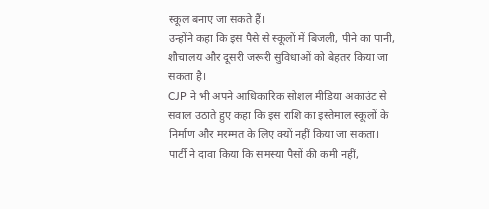स्कूल बनाए जा सकते हैं।
उन्होंने कहा कि इस पैसे से स्कूलों में बिजली, पीने का पानी, शौचालय और दूसरी जरूरी सुविधाओं को बेहतर किया जा सकता है।
CJP ने भी अपने आधिकारिक सोशल मीडिया अकाउंट से सवाल उठाते हुए कहा कि इस राशि का इस्तेमाल स्कूलों के निर्माण और मरम्मत के लिए क्यों नहीं किया जा सकता। पार्टी ने दावा किया कि समस्या पैसों की कमी नहीं,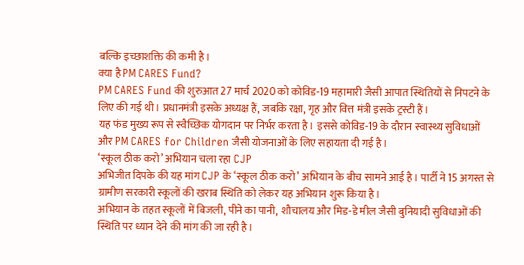बल्कि इच्छाशक्ति की कमी है।
क्या है PM CARES Fund?
PM CARES Fund की शुरुआत 27 मार्च 2020 को कोविड-19 महामारी जैसी आपात स्थितियों से निपटने के लिए की गई थी। प्रधानमंत्री इसके अध्यक्ष हैं, जबकि रक्षा, गृह और वित्त मंत्री इसके ट्रस्टी हैं।
यह फंड मुख्य रूप से स्वैच्छिक योगदान पर निर्भर करता है। इससे कोविड-19 के दौरान स्वास्थ्य सुविधाओं और PM CARES for Children जैसी योजनाओं के लिए सहायता दी गई है।
‘स्कूल ठीक करो’ अभियान चला रहा CJP
अभिजीत दिपके की यह मांग CJP के ‘स्कूल ठीक करो’ अभियान के बीच सामने आई है। पार्टी ने 15 अगस्त से ग्रामीण सरकारी स्कूलों की खराब स्थिति को लेकर यह अभियान शुरू किया है।
अभियान के तहत स्कूलों में बिजली, पीने का पानी, शौचालय और मिड-डे मील जैसी बुनियादी सुविधाओं की स्थिति पर ध्यान देने की मांग की जा रही है।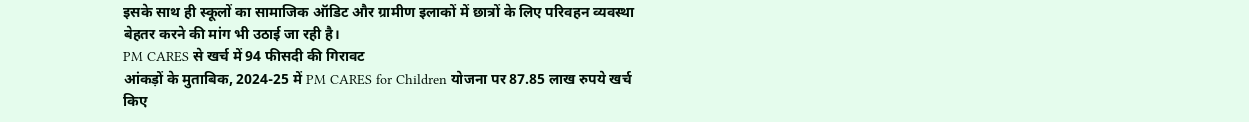इसके साथ ही स्कूलों का सामाजिक ऑडिट और ग्रामीण इलाकों में छात्रों के लिए परिवहन व्यवस्था बेहतर करने की मांग भी उठाई जा रही है।
PM CARES से खर्च में 94 फीसदी की गिरावट
आंकड़ों के मुताबिक, 2024-25 में PM CARES for Children योजना पर 87.85 लाख रुपये खर्च किए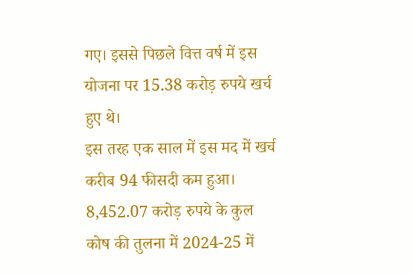गए। इससे पिछले वित्त वर्ष में इस योजना पर 15.38 करोड़ रुपये खर्च हुए थे।
इस तरह एक साल में इस मद में खर्च करीब 94 फीसदी कम हुआ। 8,452.07 करोड़ रुपये के कुल कोष की तुलना में 2024-25 में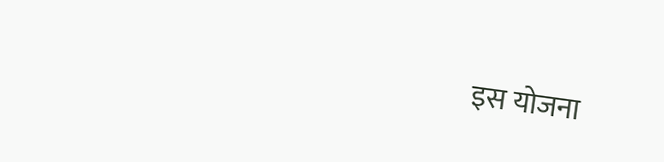इस योजना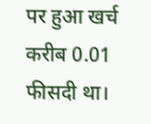पर हुआ खर्च करीब 0.01 फीसदी था।